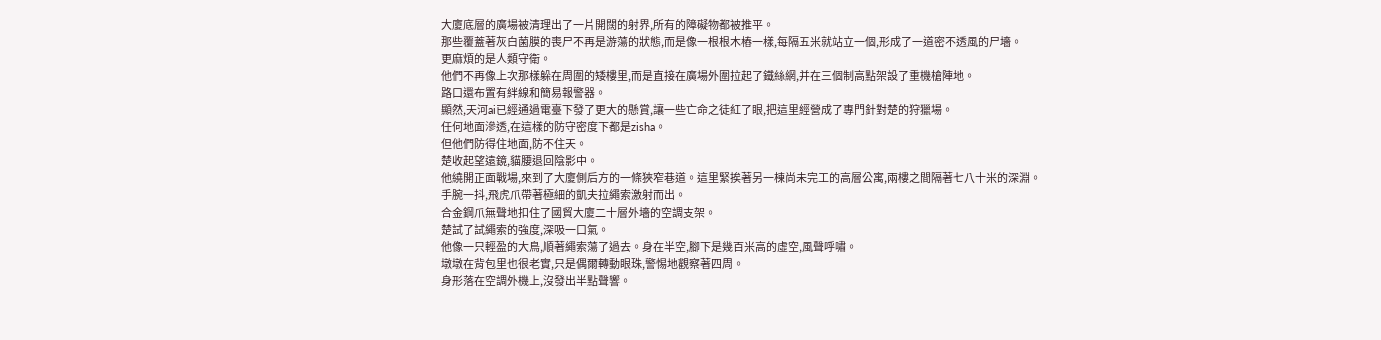大廈底層的廣場被清理出了一片開闊的射界,所有的障礙物都被推平。
那些覆蓋著灰白菌膜的喪尸不再是游蕩的狀態,而是像一根根木樁一樣,每隔五米就站立一個,形成了一道密不透風的尸墻。
更麻煩的是人類守衛。
他們不再像上次那樣躲在周圍的矮樓里,而是直接在廣場外圍拉起了鐵絲網,并在三個制高點架設了重機槍陣地。
路口還布置有絆線和簡易報警器。
顯然,天河ai已經通過電臺下發了更大的懸賞,讓一些亡命之徒紅了眼,把這里經營成了專門針對楚的狩獵場。
任何地面滲透,在這樣的防守密度下都是zisha。
但他們防得住地面,防不住天。
楚收起望遠鏡,貓腰退回陰影中。
他繞開正面戰場,來到了大廈側后方的一條狹窄巷道。這里緊挨著另一棟尚未完工的高層公寓,兩樓之間隔著七八十米的深淵。
手腕一抖,飛虎爪帶著極細的凱夫拉繩索激射而出。
合金鋼爪無聲地扣住了國貿大廈二十層外墻的空調支架。
楚試了試繩索的強度,深吸一口氣。
他像一只輕盈的大鳥,順著繩索蕩了過去。身在半空,腳下是幾百米高的虛空,風聲呼嘯。
墩墩在背包里也很老實,只是偶爾轉動眼珠,警惕地觀察著四周。
身形落在空調外機上,沒發出半點聲響。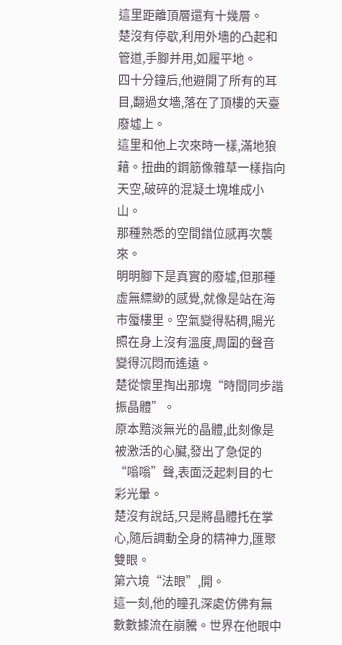這里距離頂層還有十幾層。
楚沒有停歇,利用外墻的凸起和管道,手腳并用,如履平地。
四十分鐘后,他避開了所有的耳目,翻過女墻,落在了頂樓的天臺廢墟上。
這里和他上次來時一樣,滿地狼藉。扭曲的鋼筋像雜草一樣指向天空,破碎的混凝土塊堆成小山。
那種熟悉的空間錯位感再次襲來。
明明腳下是真實的廢墟,但那種虛無縹緲的感覺,就像是站在海市蜃樓里。空氣變得粘稠,陽光照在身上沒有溫度,周圍的聲音變得沉悶而遙遠。
楚從懷里掏出那塊“時間同步諧振晶體”。
原本黯淡無光的晶體,此刻像是被激活的心臟,發出了急促的“嗡嗡”聲,表面泛起刺目的七彩光暈。
楚沒有說話,只是將晶體托在掌心,隨后調動全身的精神力,匯聚雙眼。
第六境“法眼”,開。
這一刻,他的瞳孔深處仿佛有無數數據流在崩騰。世界在他眼中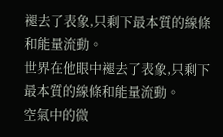褪去了表象,只剩下最本質的線條和能量流動。
世界在他眼中褪去了表象,只剩下最本質的線條和能量流動。
空氣中的微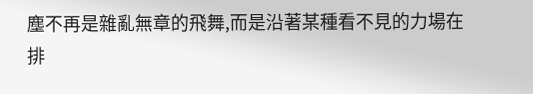塵不再是雜亂無章的飛舞,而是沿著某種看不見的力場在排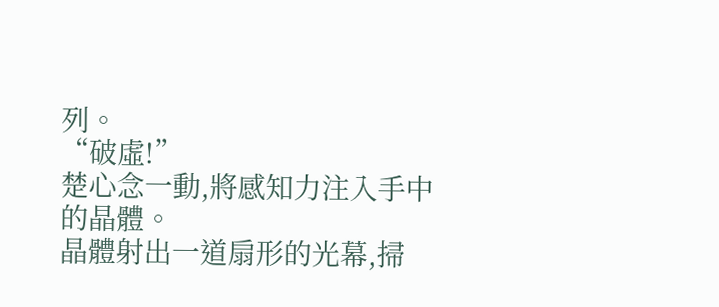列。
“破虛!”
楚心念一動,將感知力注入手中的晶體。
晶體射出一道扇形的光幕,掃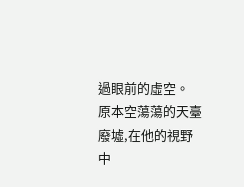過眼前的虛空。
原本空蕩蕩的天臺廢墟,在他的視野中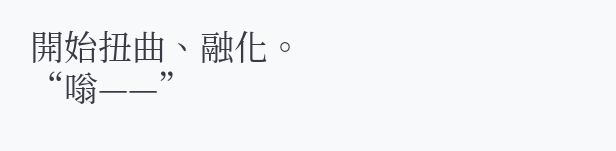開始扭曲、融化。
“嗡——”